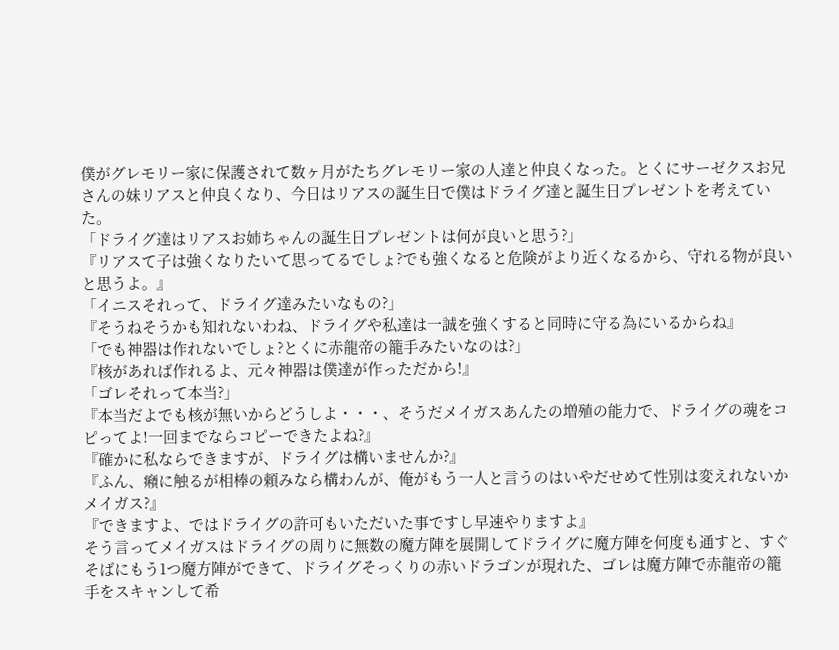僕がグレモリー家に保護されて数ヶ月がたちグレモリー家の人達と仲良くなった。とくにサーゼクスお兄さんの妹リアスと仲良くなり、今日はリアスの誕生日で僕はドライグ達と誕生日プレゼントを考えていた。
「ドライグ達はリアスお姉ちゃんの誕生日プレゼントは何が良いと思う?」
『リアスて子は強くなりたいて思ってるでしょ?でも強くなると危険がより近くなるから、守れる物が良いと思うよ。』
「イニスそれって、ドライグ達みたいなもの?」
『そうねそうかも知れないわね、ドライグや私達は一誠を強くすると同時に守る為にいるからね』
「でも神器は作れないでしょ?とくに赤龍帝の籠手みたいなのは?」
『核があれば作れるよ、元々神器は僕達が作っただから!』
「ゴレそれって本当?」
『本当だよでも核が無いからどうしよ・・・、そうだメイガスあんたの増殖の能力で、ドライグの魂をコピってよ!一回までならコピーできたよね?』
『確かに私ならできますが、ドライグは構いませんか?』
『ふん、癪に触るが相棒の頼みなら構わんが、俺がもう一人と言うのはいやだせめて性別は変えれないかメイガス?』
『できますよ、ではドライグの許可もいただいた事ですし早速やりますよ』
そう言ってメイガスはドライグの周りに無数の魔方陣を展開してドライグに魔方陣を何度も通すと、すぐそばにもう1つ魔方陣ができて、ドライグそっくりの赤いドラゴンが現れた、ゴレは魔方陣で赤龍帝の籠手をスキャンして希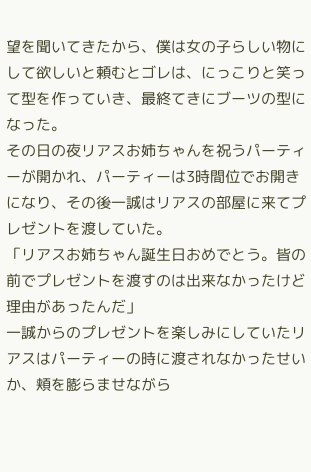望を聞いてきたから、僕は女の子らしい物にして欲しいと頼むとゴレは、にっこりと笑って型を作っていき、最終てきにブーツの型になった。
その日の夜リアスお姉ちゃんを祝うパーティーが開かれ、パーティーは3時間位でお開きになり、その後一誠はリアスの部屋に来てプレゼントを渡していた。
「リアスお姉ちゃん誕生日おめでとう。皆の前でプレゼントを渡すのは出来なかったけど理由があったんだ」
一誠からのプレゼントを楽しみにしていたリアスはパーティーの時に渡されなかったせいか、頬を膨らませながら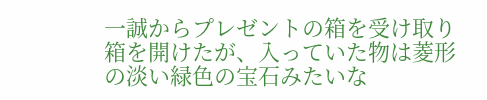一誠からプレゼントの箱を受け取り箱を開けたが、入っていた物は菱形の淡い緑色の宝石みたいな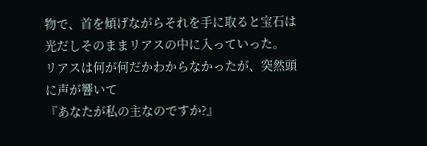物で、首を傾げながらそれを手に取ると宝石は光だしそのままリアスの中に入っていった。
リアスは何が何だかわからなかったが、突然頭に声が響いて
『あなたが私の主なのですか?』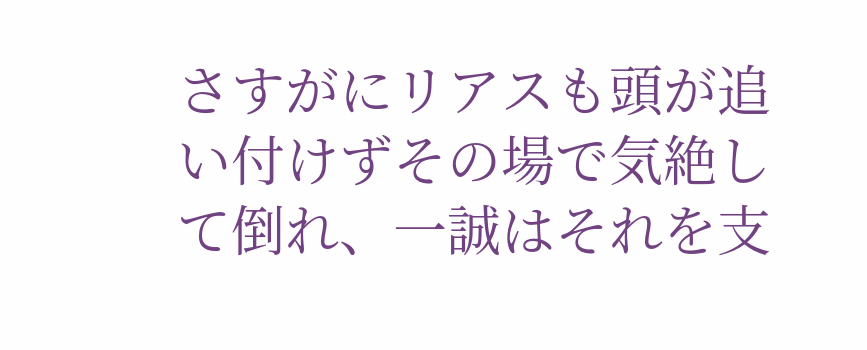さすがにリアスも頭が追い付けずその場で気絶して倒れ、一誠はそれを支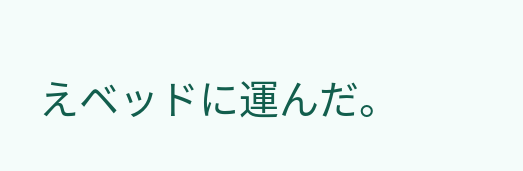えベッドに運んだ。